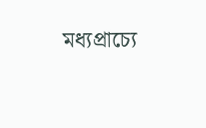মধ্যপ্রাচ্যে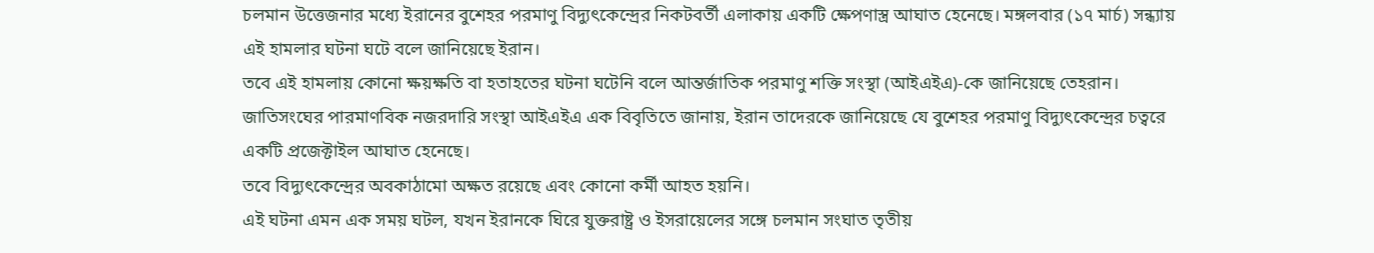চলমান উত্তেজনার মধ্যে ইরানের বুশেহর পরমাণু বিদ্যুৎকেন্দ্রের নিকটবর্তী এলাকায় একটি ক্ষেপণাস্ত্র আঘাত হেনেছে। মঙ্গলবার (১৭ মার্চ) সন্ধ্যায় এই হামলার ঘটনা ঘটে বলে জানিয়েছে ইরান।
তবে এই হামলায় কোনো ক্ষয়ক্ষতি বা হতাহতের ঘটনা ঘটেনি বলে আন্তর্জাতিক পরমাণু শক্তি সংস্থা (আইএইএ)-কে জানিয়েছে তেহরান।
জাতিসংঘের পারমাণবিক নজরদারি সংস্থা আইএইএ এক বিবৃতিতে জানায়, ইরান তাদেরকে জানিয়েছে যে বুশেহর পরমাণু বিদ্যুৎকেন্দ্রের চত্বরে একটি প্রজেক্টাইল আঘাত হেনেছে।
তবে বিদ্যুৎকেন্দ্রের অবকাঠামো অক্ষত রয়েছে এবং কোনো কর্মী আহত হয়নি।
এই ঘটনা এমন এক সময় ঘটল, যখন ইরানকে ঘিরে যুক্তরাষ্ট্র ও ইসরায়েলের সঙ্গে চলমান সংঘাত তৃতীয়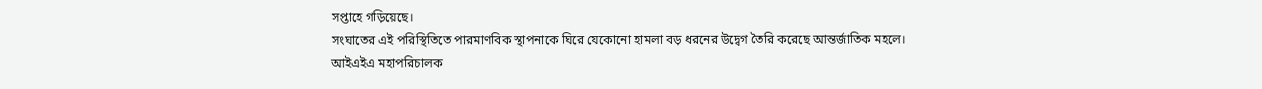সপ্তাহে গড়িয়েছে।
সংঘাতের এই পরিস্থিতিতে পারমাণবিক স্থাপনাকে ঘিরে যেকোনো হামলা বড় ধরনের উদ্বেগ তৈরি করেছে আন্তর্জাতিক মহলে।
আইএইএ মহাপরিচালক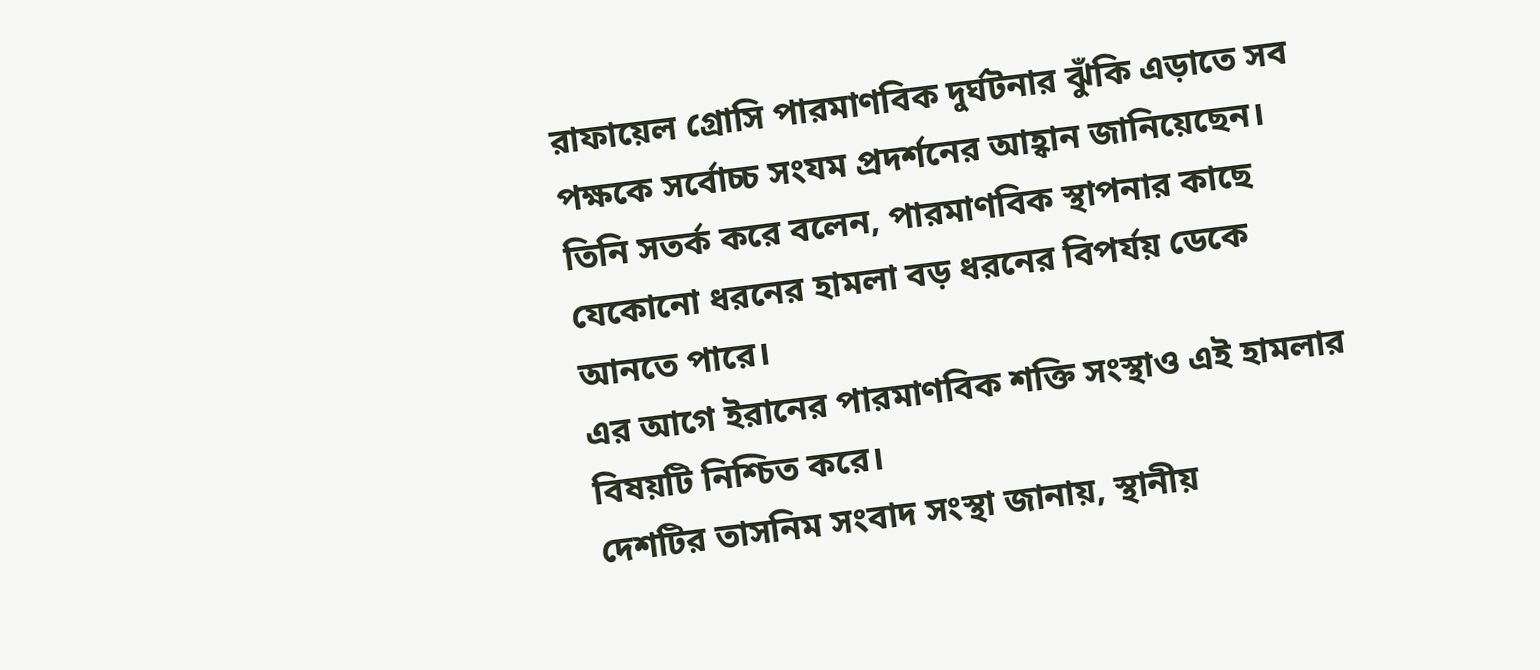রাফায়েল গ্রোসি পারমাণবিক দুর্ঘটনার ঝুঁকি এড়াতে সব পক্ষকে সর্বোচ্চ সংযম প্রদর্শনের আহ্বান জানিয়েছেন।
তিনি সতর্ক করে বলেন, পারমাণবিক স্থাপনার কাছে যেকোনো ধরনের হামলা বড় ধরনের বিপর্যয় ডেকে আনতে পারে।
এর আগে ইরানের পারমাণবিক শক্তি সংস্থাও এই হামলার বিষয়টি নিশ্চিত করে।
দেশটির তাসনিম সংবাদ সংস্থা জানায়, স্থানীয়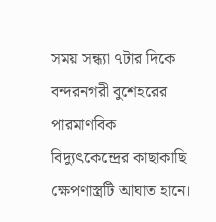সময় সন্ধ্যা ৭টার দিকে বন্দরনগরী বুশেহরের পারমাণবিক বিদ্যুৎকেন্দ্রের কাছাকাছি ক্ষেপণাস্ত্রটি আঘাত হানে।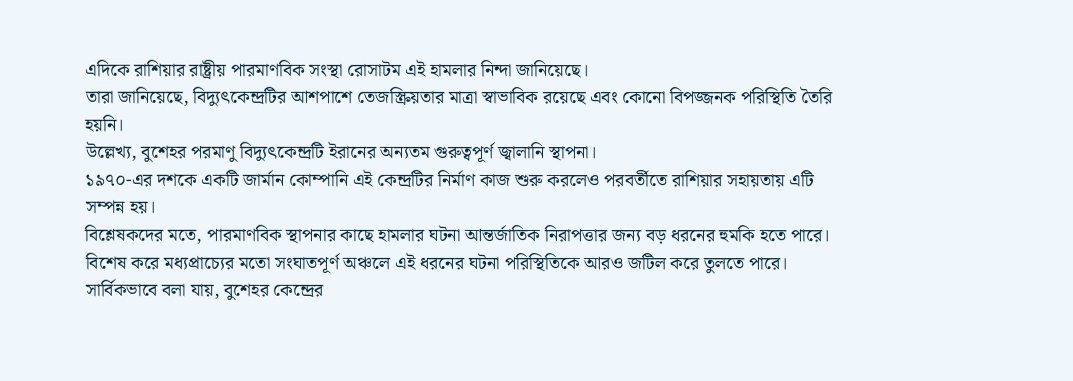এদিকে রাশিয়ার রাষ্ট্রীয় পারমাণবিক সংস্থা রোসাটম এই হামলার নিন্দা জানিয়েছে।
তারা জানিয়েছে, বিদ্যুৎকেন্দ্রটির আশপাশে তেজস্ক্রিয়তার মাত্রা স্বাভাবিক রয়েছে এবং কোনো বিপজ্জনক পরিস্থিতি তৈরি হয়নি।
উল্লেখ্য, বুশেহর পরমাণু বিদ্যুৎকেন্দ্রটি ইরানের অন্যতম গুরুত্বপূর্ণ জ্বালানি স্থাপনা।
১৯৭০-এর দশকে একটি জার্মান কোম্পানি এই কেন্দ্রটির নির্মাণ কাজ শুরু করলেও পরবর্তীতে রাশিয়ার সহায়তায় এটি সম্পন্ন হয়।
বিশ্লেষকদের মতে, পারমাণবিক স্থাপনার কাছে হামলার ঘটনা আন্তর্জাতিক নিরাপত্তার জন্য বড় ধরনের হুমকি হতে পারে।
বিশেষ করে মধ্যপ্রাচ্যের মতো সংঘাতপূর্ণ অঞ্চলে এই ধরনের ঘটনা পরিস্থিতিকে আরও জটিল করে তুলতে পারে।
সার্বিকভাবে বলা যায়, বুশেহর কেন্দ্রের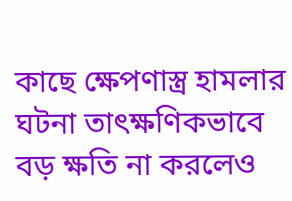কাছে ক্ষেপণাস্ত্র হামলার ঘটনা তাৎক্ষণিকভাবে বড় ক্ষতি না করলেও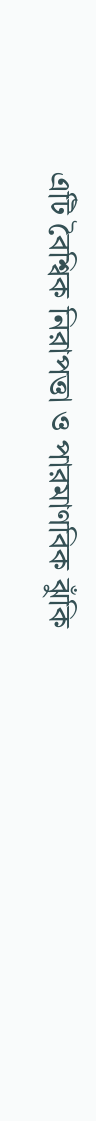এটি বৈশ্বিক নিরাপত্তা ও পারমাণবিক ঝুঁকি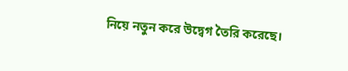নিয়ে নতুন করে উদ্বেগ তৈরি করেছে।